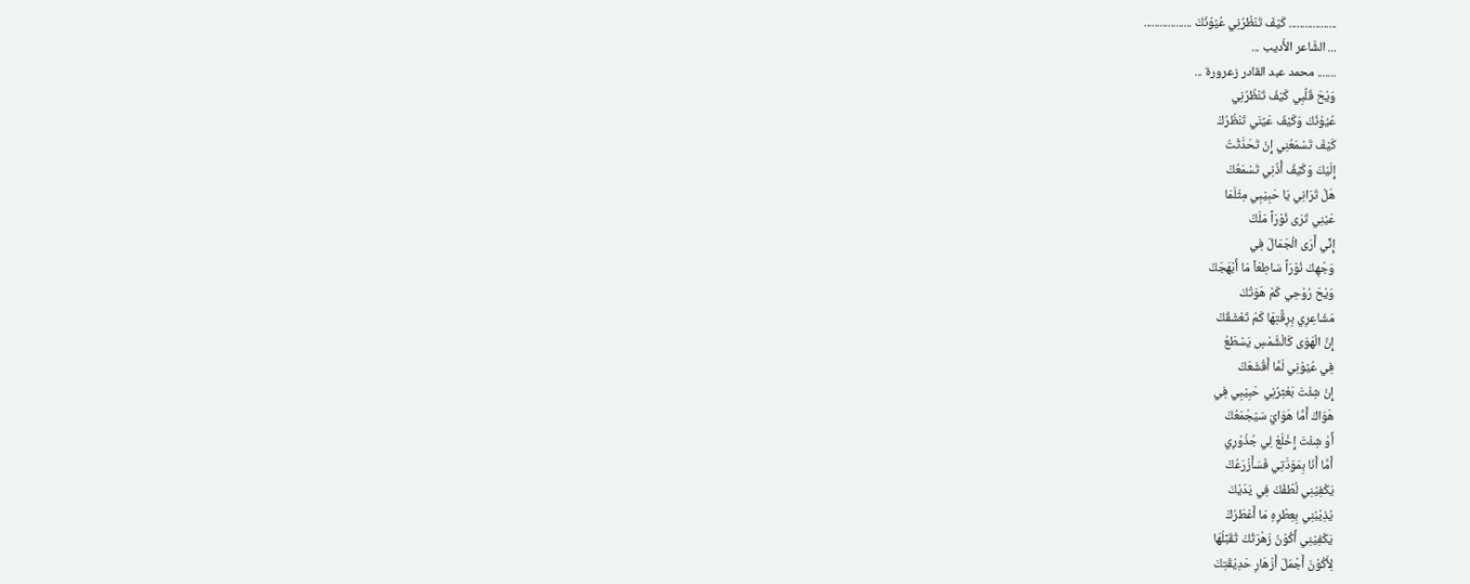.................. كَيْفَ تَنْظُرُنِي عُيُوْنُكَ ..................
... الشَّاعر الأَديب ...
....... محمد عبد القادر زعرورة ...
وَيْحَ قَلٌبِي كَيْفَ تَنْظُرُنِي
عُيُوْنُكَ وَكَيْفَ عَيٌنَي تَنْظُرُكْ
كَيْفَ تَسْمَعُنِي إِنْ تَحَدَّثْتُ
إِلَيْكَ وَكَيْفُ أُذُنِي تَسْمَعُكْ
هَلْ تَرَانِي يَا حَبِيْبِي مِثْلَمَا
عَيْنِي تَرَى نُوْرَاً مَلَكْ
إِنِّي أَرَى الْجَمَالَ فِي
وَجْهِكَ نُوْرَاً سَاطِعَاً مَا أَبْهَجَكْ
وَيْحَ رُوْحِي كَمْ هَوَتْكَ
مَشَاعِرِي بِرِقَّتِهَا كَمْ تَعْشَقُكْ
إِنَّ الْهَوَى كَالْشَّمْسِ يَسْطَعُ
فِي عُيُوْنِي لَمَّا أَقْشَعَكْ
إِنْ شِئْتَ بَعْثِرُنِي حَبِيْبِي فِي
هَوَاكَ أَمَّا هَوَايَ سَيْجْمَعُكْ
أَوْ شِئْتَ إِخْلَعْ لِي جُذُوْرِي
أَمَّا أَنَا بِمَوَدَّتِي فَسَأَزْرَعُكْ
يَكْفِيْنِي لُطْفُكَ فِي يَدَيْكَ
يُذِيْبُنِي بِعِطْرِهِ مَا أَعْطَرُكْ
يَكْفِيْنِي أَكُوْنُ زَهْرَتُكَ تُقَبِّلُهَا
لِأَكُوْنَ أَجْمَلَ أَزْهَارِ حَدِيْقَتِكَ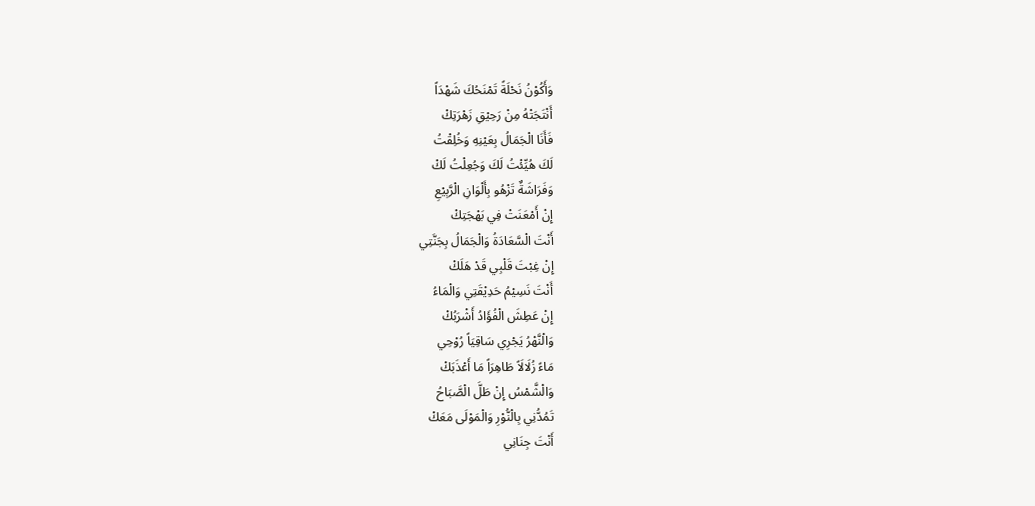وَأَكُوْنُ نَحْلَةً تَمْنَحُكَ شَهْدَاً
أَنْتَجَتْهُ مِنْ رَحِيْقِ زَهْرَتِكْ
فَأَنَا الْجَمَالُ بِعَيْنِهِ وَخُلِقْتُ
لَكَ هُيِّئْتُ لَكَ وَجُعِلْتُ لَكْ
وَفَرَاشَةٌ تَزْهُو بِأَلْوَانِ الْرَّبِيْعِ
إِنْ أَمْعَنَتْ فِي بَهْجَتِكْ
أَنْتَ الْسَّعَادَةُ وَالْجَمَالُ بِجَنَّتِي
إِنْ غِبْتَ قَلْبِي قَدْ هَلَكْ
أَنْتَ نَسِيْمُ حَدِيْقَتِي وَالْمَاءُ
إِنْ عَطِشَ الْفُؤَادُ أَشْرَبُكْ
وَالْنَّهْرُ يَجْرِي سَاقِيَاً رُوْحِي
مَاءً زُلَالَاً طَاهِرَاً مَا أَعْذَبَكْ
وَالْشَّمْسُ إِنْ طَلَّ الْصَّبَاحُ
تَمُدُّنِي بِالْنُّوْرِ وَالْمَوْلَى مَعَكْ
أَنْتَ جِنَانِي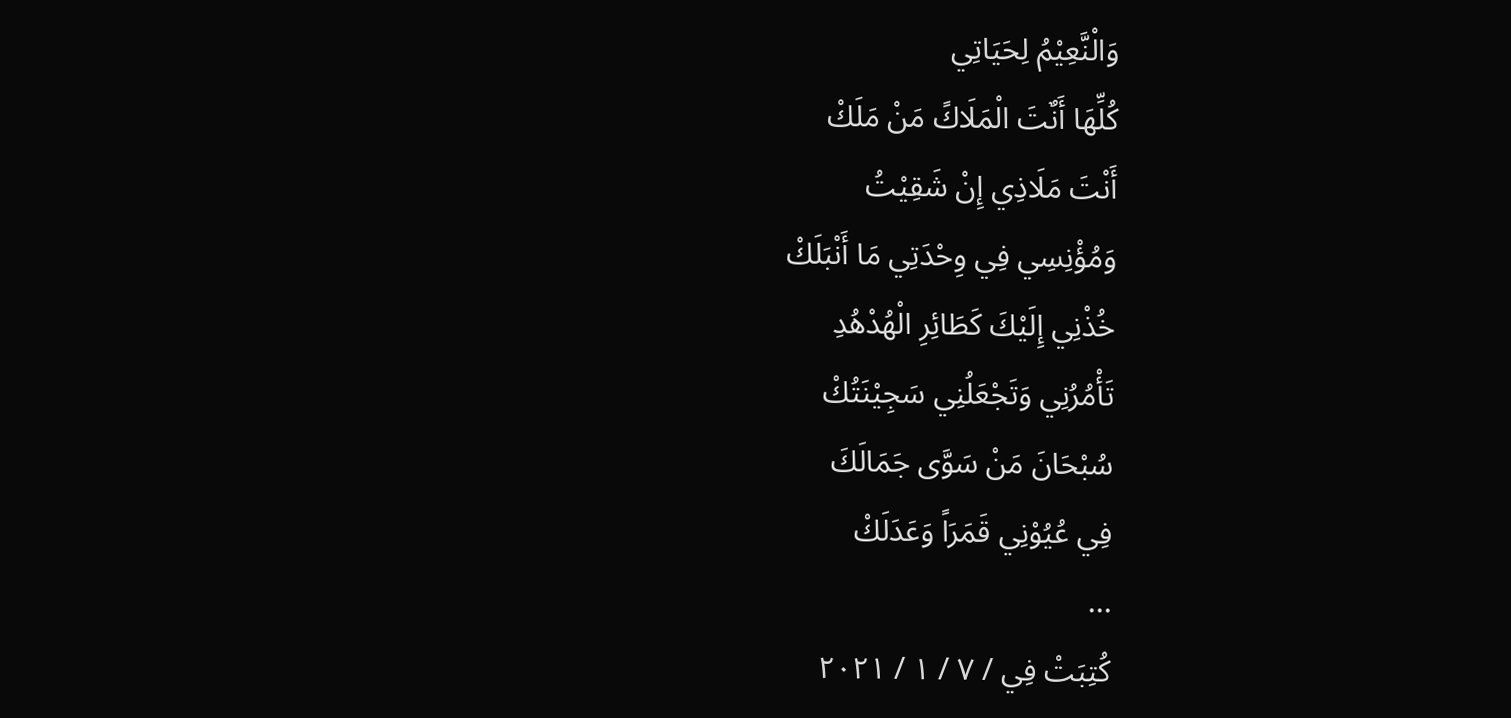وَالْنَّعِيْمُ لِحَيَاتِي
كُلِّهَا أَنٌتَ الْمَلَاكً مَنْ مَلَكْ
أَنْتَ مَلَاذِي إِنْ شَقِيْتُ
وَمُؤْنِسِي فِي وِحْدَتِي مَا أَنْبَلَكْ
خُذْنِي إِلَيْكَ كَطَائِرِ الْهُدْهُدِ
تَأْمُرُنِي وَتَجْعَلُنِي سَجِيْنَتُكْ
سُبْحَانَ مَنْ سَوَّى جَمَالَكَ
فِي عُيُوْنِي قَمَرَاً وَعَدَلَكْ
...
كُتِبَتْ فِي / ٧ / ١ / ٢٠٢١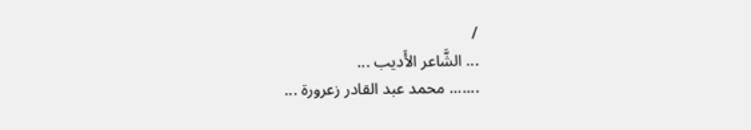/
... الشَّاعر الأَديب ...
....... محمد عبد القادر زعرورة ...